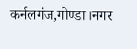कर्नलगंज,गोण्डा।नगर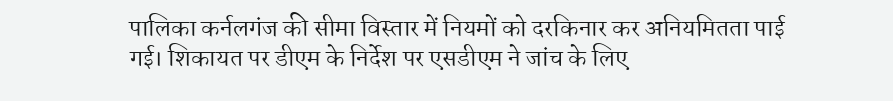पालिका कर्नलगंज की सीमा विस्तार में नियमों को दरकिनार कर अनियमितता पाई गई। शिकायत पर डीएम के निर्देश पर एसडीएम ने जांच के लिए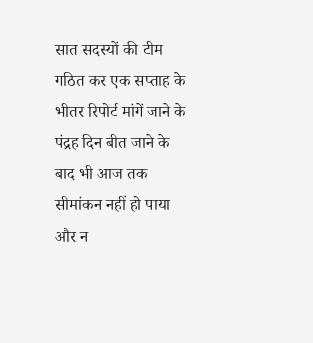सात सदस्यों की टीम गठित कर एक सप्ताह के भीतर रिपोर्ट मांगें जाने के पंद्रह दिन बीत जाने के बाद भी आज तक सीमांकन नहीं हो पाया और न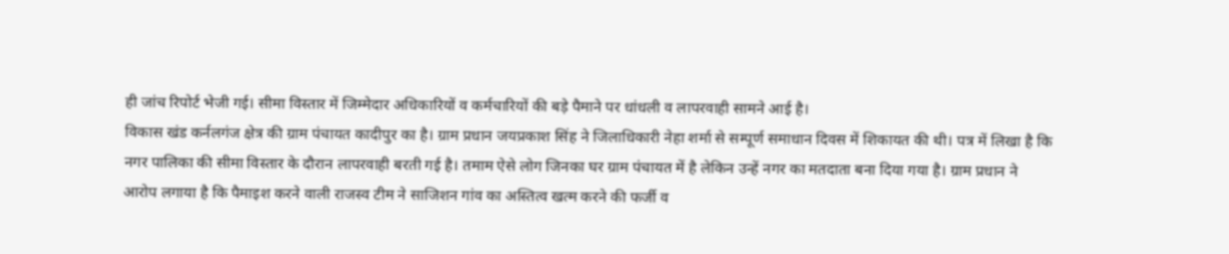ही जांच रिपोर्ट भेजी गई। सीमा विस्तार में जिम्मेदार अधिकारियों व कर्मचारियों की बड़े पैमाने पर धांधली व लापरवाही सामने आई है।
विकास खंड कर्नलगंज क्षेत्र की ग्राम पंचायत कादीपुर का है। ग्राम प्रधान जयप्रकाश सिंह ने जिलाधिकारी नेहा शर्मा से सम्पूर्ण समाधान दिवस में शिकायत की थी। पत्र में लिखा है कि नगर पालिका की सीमा विस्तार के दौरान लापरवाही बरती गई है। तमाम ऐसे लोग जिनका घर ग्राम पंचायत में है लेकिन उन्हें नगर का मतदाता बना दिया गया है। ग्राम प्रधान ने आरोप लगाया है कि पैमाइश करने वाली राजस्व टीम ने साजिशन गांव का अस्तित्व खत्म करने की फर्जी व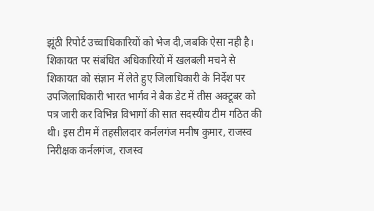झूंठी रिपोर्ट उच्चाधिकारियों को भेज दी,जबकि ऐसा नही है। शिकायत पर संबंधित अधिकारियों में खलबली मचने से शिकायत को संज्ञान में लेते हुए जिलाधिकारी के निर्देश पर उपजिलाधिकारी भारत भार्गव ने बैक डेट में तीस अक्टूबर को पत्र जारी कर विभिन्न विभागों की सात सदस्यीय टीम गठित की थी। इस टीम में तहसीलदार कर्नलगंज मनीष कुमार, राजस्व निरीक्षक कर्नलगंज, राजस्व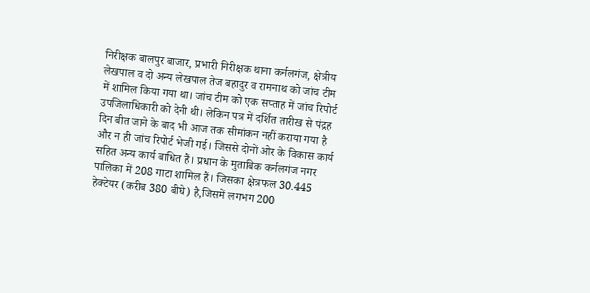निरीक्षक बालपुर बाजार, प्रभारी निरीक्षक थाना कर्नलगंज, क्षेत्रीय लेखपाल व दो अन्य लेखपाल तेज बहादुर व रामनाथ को जांच टीम में शामिल किया गया था। जांच टीम को एक सप्ताह में जांच रिपोर्ट उपजिलाधिकारी को देनी थी। लेकिन पत्र में दर्शित तारीख से पंद्रह दिन बीत जाने के बाद भी आज तक सीमांकन नहीं कराया गया है और न ही जांच रिपोर्ट भेजी गई। जिससे दोनों ओर के विकास कार्य सहित अन्य कार्य बाधित हैं। प्रधान के मुताबिक कर्नलगंज नगर पालिका में 208 गाटा शामिल हैं। जिसका क्षेत्रफल 30.445 हेक्टेयर (करीब 380 बीघे) है,जिसमें लगभग 200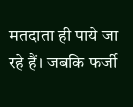मतदाता ही पाये जा रहे हैं। जबकि फर्जी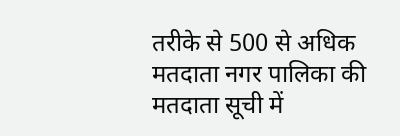तरीके से 500 से अधिक मतदाता नगर पालिका की मतदाता सूची में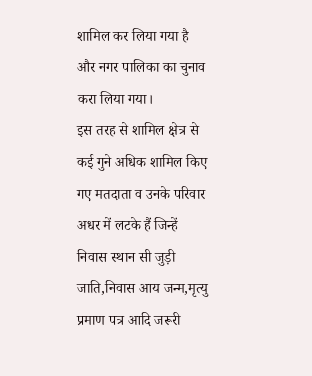शामिल कर लिया गया है और नगर पालिका का चुनाव करा लिया गया।
इस तरह से शामिल क्षेत्र से कई गुने अधिक शामिल किए गए मतदाता व उनके परिवार अधर में लटके हैं जिन्हें निवास स्थान सी जुड़ी जाति,निवास आय जन्म,मृत्यु प्रमाण पत्र आदि जरूरी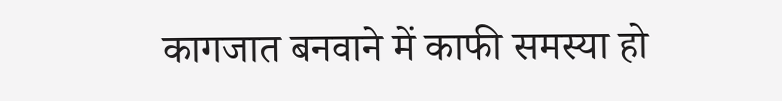कागजात बनवाने में काफी समस्या हो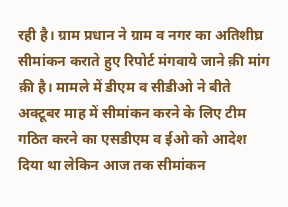रही है। ग्राम प्रधान ने ग्राम व नगर का अतिशीघ्र सीमांकन कराते हुए रिपोर्ट मंगवाये जाने क़ी मांग क़ी है। मामले में डीएम व सीडीओ ने बीते अक्टूबर माह में सीमांकन करने के लिए टीम गठित करने का एसडीएम व ईओ को आदेश दिया था लेकिन आज तक सीमांकन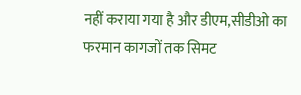नहीं कराया गया है और डीएम,सीडीओ का फरमान कागजों तक सिमट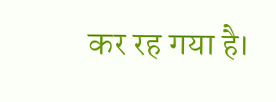कर रह गया है।